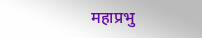महाप्रभु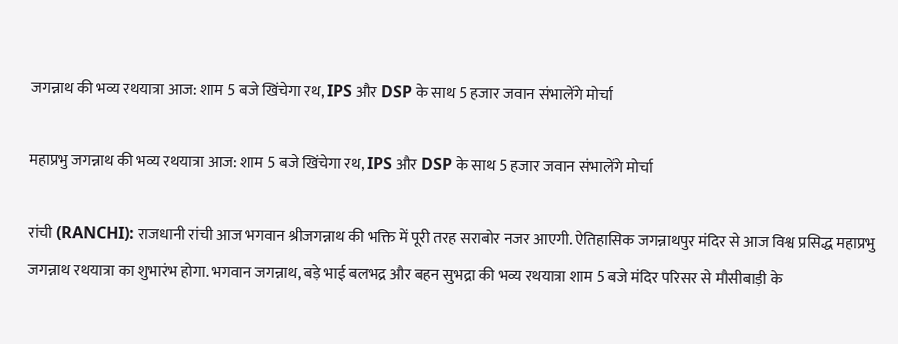जगन्नाथ की भव्य रथयात्रा आज: शाम 5 बजे खिंचेगा रथ, IPS और DSP के साथ 5 हजार जवान संभालेंगे मोर्चा

महाप्रभु जगन्नाथ की भव्य रथयात्रा आज: शाम 5 बजे खिंचेगा रथ, IPS और DSP के साथ 5 हजार जवान संभालेंगे मोर्चा

रांची (RANCHI): राजधानी रांची आज भगवान श्रीजगन्नाथ की भक्ति में पूरी तरह सराबोर नजर आएगी. ऐतिहासिक जगन्नाथपुर मंदिर से आज विश्व प्रसिद्ध महाप्रभु जगन्नाथ रथयात्रा का शुभारंभ होगा. भगवान जगन्नाथ, बड़े भाई बलभद्र और बहन सुभद्रा की भव्य रथयात्रा शाम 5 बजे मंदिर परिसर से मौसीबाड़ी के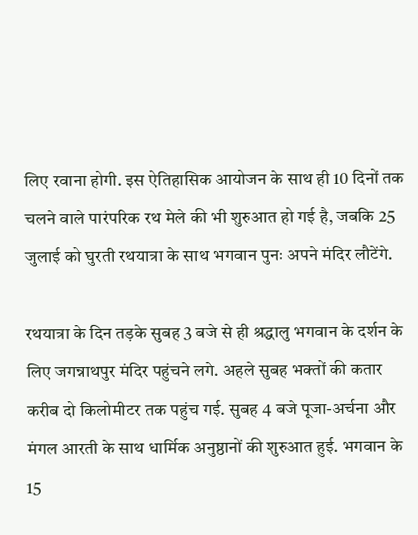लिए रवाना होगी. इस ऐतिहासिक आयोजन के साथ ही 10 दिनों तक चलने वाले पारंपरिक रथ मेले की भी शुरुआत हो गई है, जबकि 25 जुलाई को घुरती रथयात्रा के साथ भगवान पुनः अपने मंदिर लौटेंगे.

रथयात्रा के दिन तड़के सुबह 3 बजे से ही श्रद्धालु भगवान के दर्शन के लिए जगन्नाथपुर मंदिर पहुंचने लगे. अहले सुबह भक्तों की कतार करीब दो किलोमीटर तक पहुंच गई. सुबह 4 बजे पूजा-अर्चना और मंगल आरती के साथ धार्मिक अनुष्ठानों की शुरुआत हुई. भगवान के 15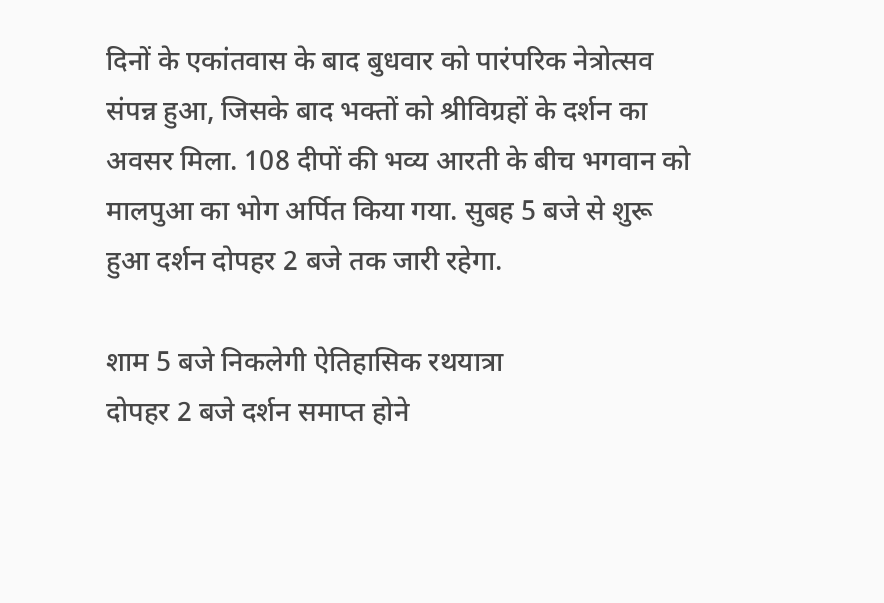दिनों के एकांतवास के बाद बुधवार को पारंपरिक नेत्रोत्सव संपन्न हुआ, जिसके बाद भक्तों को श्रीविग्रहों के दर्शन का अवसर मिला. 108 दीपों की भव्य आरती के बीच भगवान को मालपुआ का भोग अर्पित किया गया. सुबह 5 बजे से शुरू हुआ दर्शन दोपहर 2 बजे तक जारी रहेगा.

शाम 5 बजे निकलेगी ऐतिहासिक रथयात्रा
दोपहर 2 बजे दर्शन समाप्त होने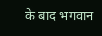के बाद भगवान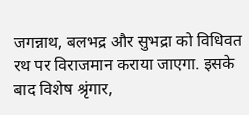जगन्नाथ, बलभद्र और सुभद्रा को विधिवत रथ पर विराजमान कराया जाएगा. इसके बाद विशेष श्रृंगार,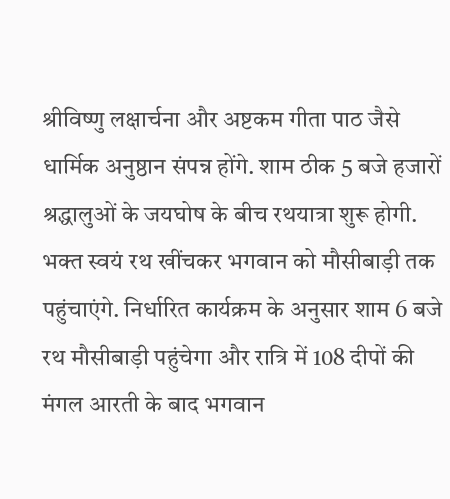श्रीविष्णु लक्षार्चना और अष्टकम गीता पाठ जैसे धार्मिक अनुष्ठान संपन्न होंगे. शाम ठीक 5 बजे हजारों श्रद्धालुओं के जयघोष के बीच रथयात्रा शुरू होगी. भक्त स्वयं रथ खींचकर भगवान को मौसीबाड़ी तक पहुंचाएंगे. निर्धारित कार्यक्रम के अनुसार शाम 6 बजे रथ मौसीबाड़ी पहुंचेगा और रात्रि में 108 दीपों की मंगल आरती के बाद भगवान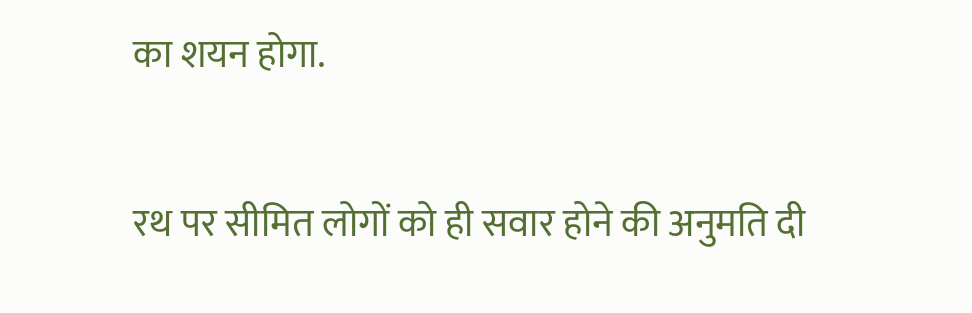का शयन होगा.

रथ पर सीमित लोगों को ही सवार होने की अनुमति दी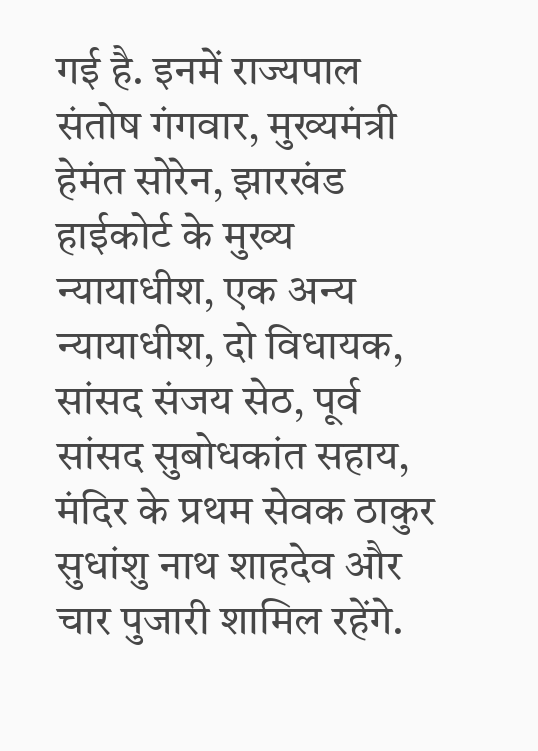गई है. इनमें राज्यपाल संतोष गंगवार, मुख्यमंत्री हेमंत सोरेन, झारखंड हाईकोर्ट के मुख्य न्यायाधीश, एक अन्य न्यायाधीश, दो विधायक, सांसद संजय सेठ, पूर्व सांसद सुबोधकांत सहाय, मंदिर के प्रथम सेवक ठाकुर सुधांशु नाथ शाहदेव और चार पुजारी शामिल रहेंगे.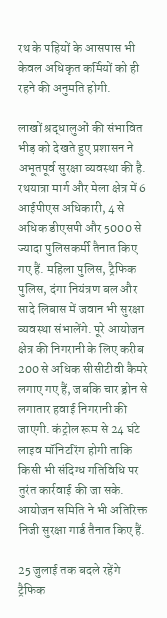रथ के पहियों के आसपास भी केवल अधिकृत कर्मियों को ही रहने की अनुमति होगी.

लाखों श्रद्धालुओं की संभावित भीड़ को देखते हुए प्रशासन ने अभूतपूर्व सुरक्षा व्यवस्था की है. रथयात्रा मार्ग और मेला क्षेत्र में 6 आईपीएस अधिकारी, 4 से अधिक डीएसपी और 5000 से ज्यादा पुलिसकर्मी तैनात किए गए हैं. महिला पुलिस, ट्रैफिक पुलिस, दंगा नियंत्रण बल और सादे लिबास में जवान भी सुरक्षा व्यवस्था संभालेंगे. पूरे आयोजन क्षेत्र की निगरानी के लिए करीब 200 से अधिक सीसीटीवी कैमरे लगाए गए हैं, जबकि चार ड्रोन से लगातार हवाई निगरानी की जाएगी. कंट्रोल रूम से 24 घंटे लाइव मॉनिटरिंग होगी ताकि किसी भी संदिग्ध गतिविधि पर तुरंत कार्रवाई की जा सके. आयोजन समिति ने भी अतिरिक्त निजी सुरक्षा गार्ड तैनात किए हैं.

25 जुलाई तक बदले रहेंगे ट्रैफिक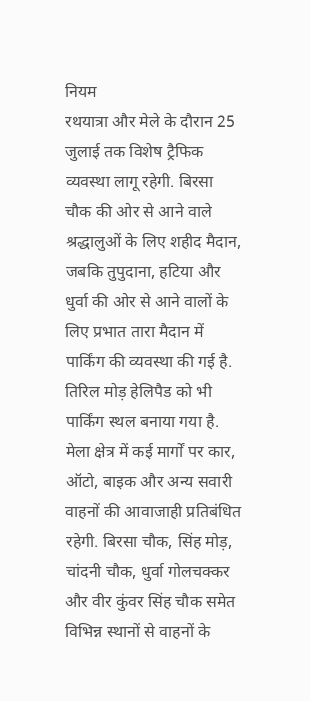नियम
रथयात्रा और मेले के दौरान 25 जुलाई तक विशेष ट्रैफिक व्यवस्था लागू रहेगी. बिरसा चौक की ओर से आने वाले श्रद्धालुओं के लिए शहीद मैदान, जबकि तुपुदाना, हटिया और धुर्वा की ओर से आने वालों के लिए प्रभात तारा मैदान में पार्किंग की व्यवस्था की गई है. तिरिल मोड़ हेलिपैड को भी पार्किंग स्थल बनाया गया है. मेला क्षेत्र में कई मार्गों पर कार, ऑटो, बाइक और अन्य सवारी वाहनों की आवाजाही प्रतिबंधित रहेगी. बिरसा चौक, सिंह मोड़, चांदनी चौक, धुर्वा गोलचक्कर और वीर कुंवर सिंह चौक समेत विभिन्न स्थानों से वाहनों के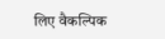लिए वैकल्पिक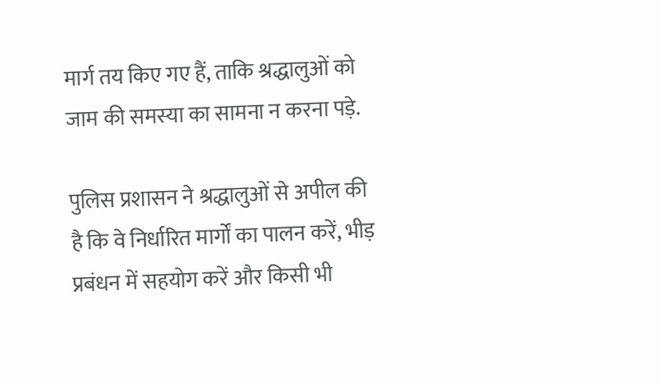मार्ग तय किए गए हैं, ताकि श्रद्धालुओं को जाम की समस्या का सामना न करना पड़े.

पुलिस प्रशासन ने श्रद्धालुओं से अपील की है कि वे निर्धारित मार्गों का पालन करें, भीड़ प्रबंधन में सहयोग करें और किसी भी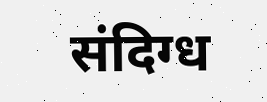संदिग्ध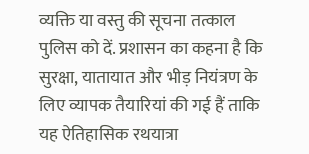व्यक्ति या वस्तु की सूचना तत्काल पुलिस को दें. प्रशासन का कहना है कि सुरक्षा, यातायात और भीड़ नियंत्रण के लिए व्यापक तैयारियां की गई हैं ताकि यह ऐतिहासिक रथयात्रा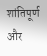शांतिपूर्ण और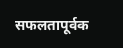सफलतापूर्वक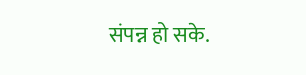संपन्न हो सके.